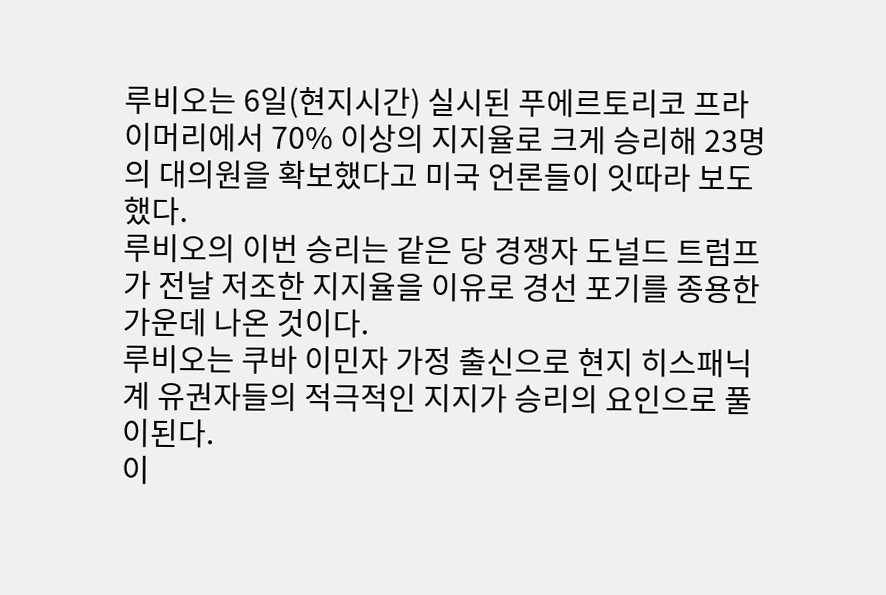루비오는 6일(현지시간) 실시된 푸에르토리코 프라이머리에서 70% 이상의 지지율로 크게 승리해 23명의 대의원을 확보했다고 미국 언론들이 잇따라 보도했다.
루비오의 이번 승리는 같은 당 경쟁자 도널드 트럼프가 전날 저조한 지지율을 이유로 경선 포기를 종용한 가운데 나온 것이다.
루비오는 쿠바 이민자 가정 출신으로 현지 히스패닉계 유권자들의 적극적인 지지가 승리의 요인으로 풀이된다.
이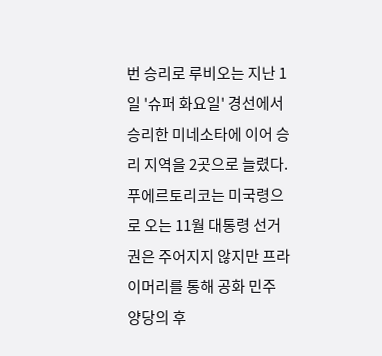번 승리로 루비오는 지난 1일 '슈퍼 화요일' 경선에서 승리한 미네소타에 이어 승리 지역을 2곳으로 늘렸다.
푸에르토리코는 미국령으로 오는 11월 대통령 선거권은 주어지지 않지만 프라이머리를 통해 공화 민주 양당의 후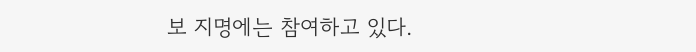보 지명에는 참여하고 있다.